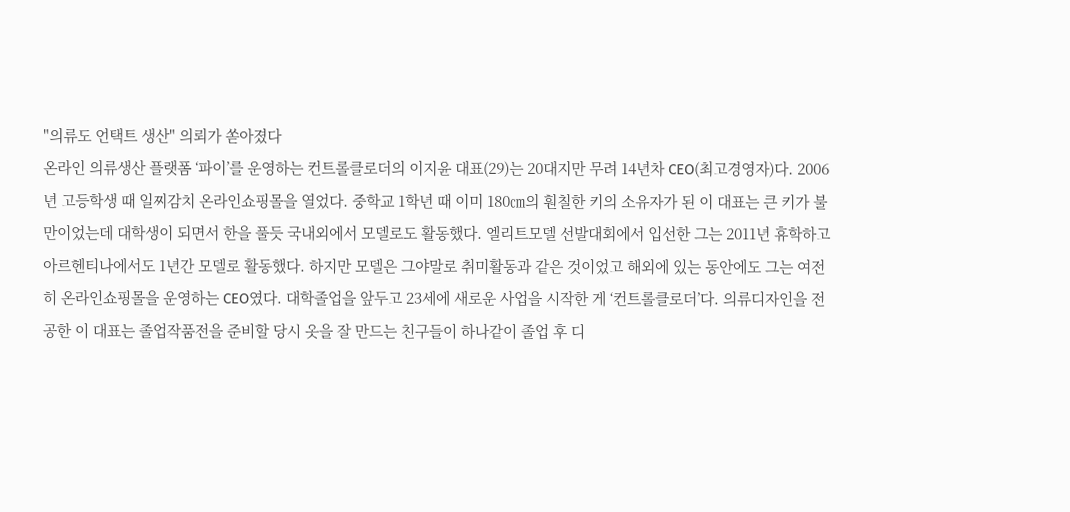"의류도 언택트 생산" 의뢰가 쏟아졌다
온라인 의류생산 플랫폼 ‘파이’를 운영하는 컨트롤클로더의 이지윤 대표(29)는 20대지만 무려 14년차 CEO(최고경영자)다. 2006년 고등학생 때 일찌감치 온라인쇼핑몰을 열었다. 중학교 1학년 때 이미 180㎝의 훤칠한 키의 소유자가 된 이 대표는 큰 키가 불만이었는데 대학생이 되면서 한을 풀듯 국내외에서 모델로도 활동했다. 엘리트모델 선발대회에서 입선한 그는 2011년 휴학하고 아르헨티나에서도 1년간 모델로 활동했다. 하지만 모델은 그야말로 취미활동과 같은 것이었고 해외에 있는 동안에도 그는 여전히 온라인쇼핑몰을 운영하는 CEO였다. 대학졸업을 앞두고 23세에 새로운 사업을 시작한 게 ‘컨트롤클로더’다. 의류디자인을 전공한 이 대표는 졸업작품전을 준비할 당시 옷을 잘 만드는 친구들이 하나같이 졸업 후 디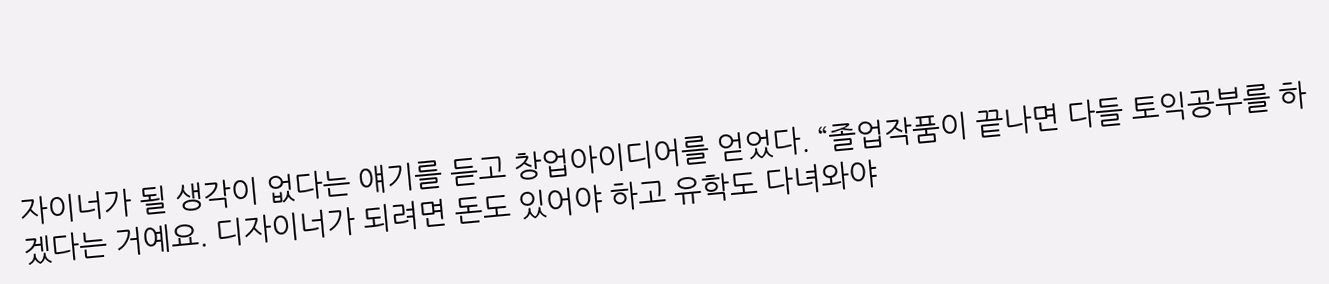자이너가 될 생각이 없다는 얘기를 듣고 창업아이디어를 얻었다. “졸업작품이 끝나면 다들 토익공부를 하겠다는 거예요. 디자이너가 되려면 돈도 있어야 하고 유학도 다녀와야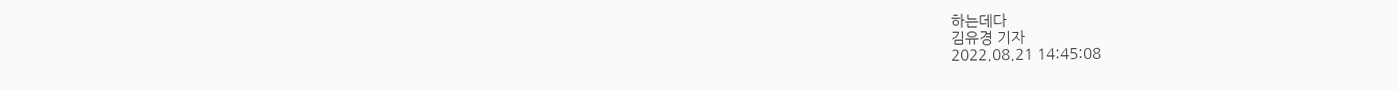하는데다
김유경 기자
2022.08.21 14:45:08